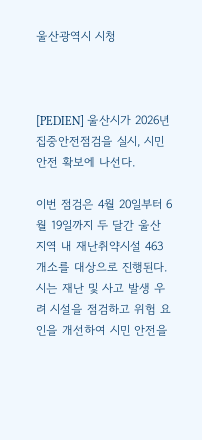울산광역시 시청



[PEDIEN] 울산시가 2026년 집중안전점검을 실시, 시민 안전 확보에 나선다.

이번 점검은 4월 20일부터 6월 19일까지 두 달간 울산 지역 내 재난취약시설 463개소를 대상으로 진행된다. 시는 재난 및 사고 발생 우려 시설을 점검하고 위험 요인을 개선하여 시민 안전을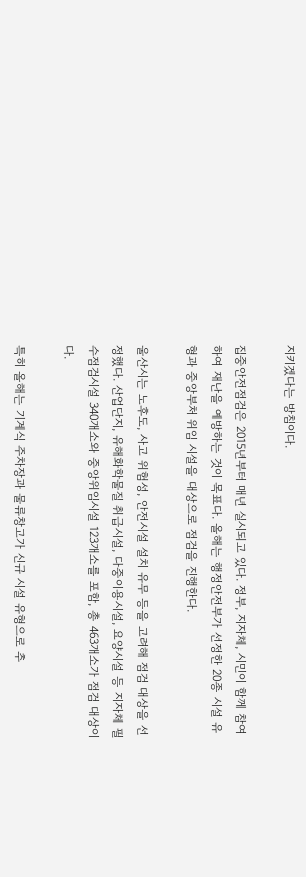지키겠다는 방침이다.

집중안전점검은 2015년부터 매년 실시되고 있다. 정부, 지자체, 시민이 함께 참여하여 재난을 예방하는 것이 목표다. 올해는 행정안전부가 선정한 20종 시설 유형과 중앙부처 위임 시설을 대상으로 점검을 진행한다.

울산시는 노후도, 사고 위험성, 안전시설 설치 유무 등을 고려해 점검 대상을 선정했다. 산업단지, 유해화학물질 취급시설, 다중이용시설, 요양시설 등 지자체 필수점검시설 340개소와 중앙위임시설 123개소를 포함, 총 463개소가 점검 대상이다.

특히 올해는 기계식 주차장과 물류창고가 신규 시설 유형으로 추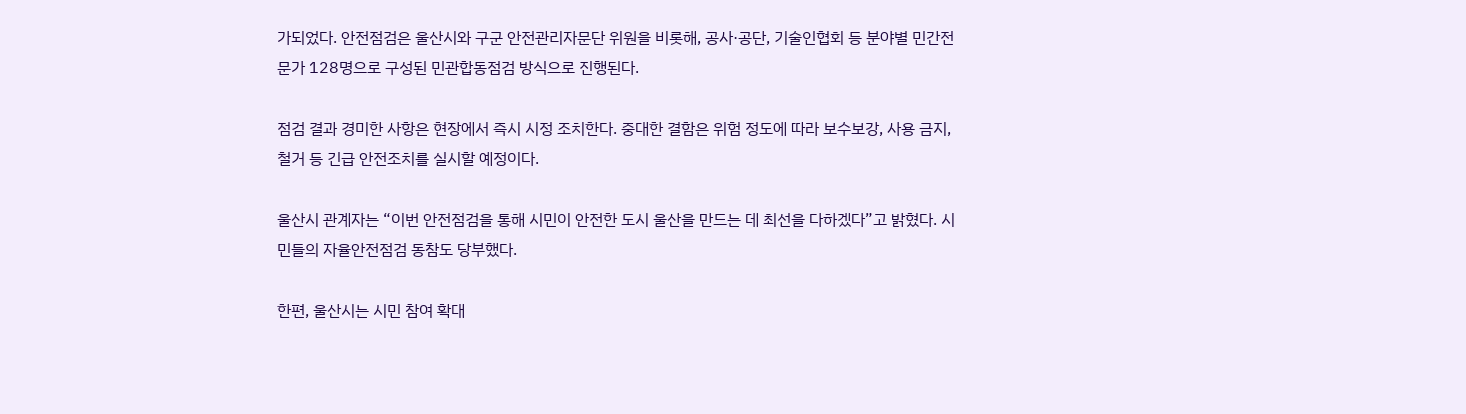가되었다. 안전점검은 울산시와 구군 안전관리자문단 위원을 비롯해, 공사·공단, 기술인협회 등 분야별 민간전문가 128명으로 구성된 민관합동점검 방식으로 진행된다.

점검 결과 경미한 사항은 현장에서 즉시 시정 조치한다. 중대한 결함은 위험 정도에 따라 보수보강, 사용 금지, 철거 등 긴급 안전조치를 실시할 예정이다.

울산시 관계자는 “이번 안전점검을 통해 시민이 안전한 도시 울산을 만드는 데 최선을 다하겠다”고 밝혔다. 시민들의 자율안전점검 동참도 당부했다.

한편, 울산시는 시민 참여 확대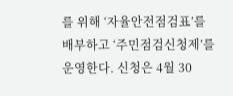를 위해 ‘자율안전점검표’를 배부하고 ‘주민점검신청제’를 운영한다. 신청은 4월 30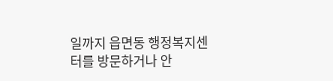일까지 읍면동 행정복지센터를 방문하거나 안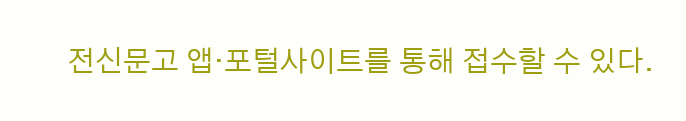전신문고 앱·포털사이트를 통해 접수할 수 있다.